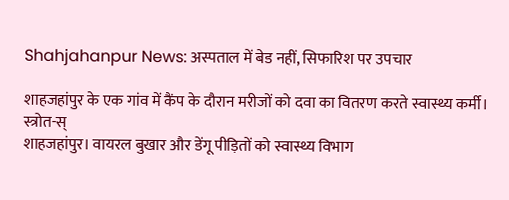Shahjahanpur News: अस्पताल में बेड नहीं, सिफारिश पर उपचार

शाहजहांपुर के एक गांव में कैंप के दौरान मरीजों को दवा का वितरण करते स्वास्थ्य कर्मी। स्त्रोत-स्
शाहजहांपुर। वायरल बुखार और डेंगू पीड़ितों को स्वास्थ्य विभाग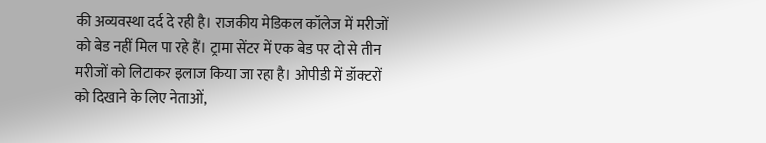की अव्यवस्था दर्द दे रही है। राजकीय मेडिकल कॉलेज में मरीजों को बेड नहीं मिल पा रहे हैं। ट्रामा सेंटर में एक बेड पर दो से तीन मरीजों को लिटाकर इलाज किया जा रहा है। ओपीडी में डॉक्टरों को दिखाने के लिए नेताओं,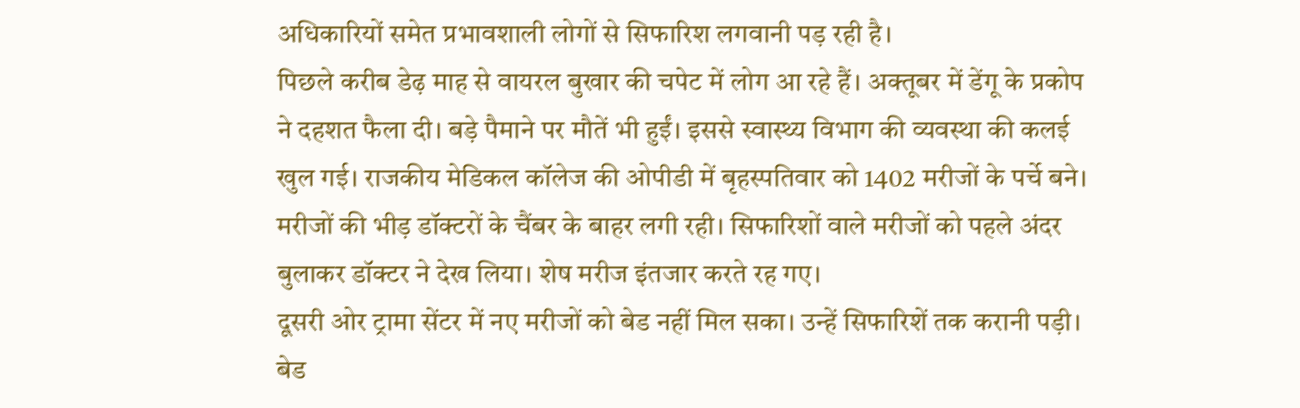अधिकारियों समेत प्रभावशाली लोगों से सिफारिश लगवानी पड़ रही है।
पिछले करीब डेढ़ माह से वायरल बुखार की चपेट में लोग आ रहे हैं। अक्तूबर में डेंगू के प्रकोप ने दहशत फैला दी। बड़े पैमाने पर मौतें भी हुईं। इससे स्वास्थ्य विभाग की व्यवस्था की कलई खुल गई। राजकीय मेडिकल कॉलेज की ओपीडी में बृहस्पतिवार को 1402 मरीजों के पर्चे बने। मरीजों की भीड़ डॉक्टरों के चैंबर के बाहर लगी रही। सिफारिशों वाले मरीजों को पहले अंदर बुलाकर डॉक्टर ने देख लिया। शेष मरीज इंतजार करते रह गए।
दूसरी ओर ट्रामा सेंटर में नए मरीजों को बेड नहीं मिल सका। उन्हें सिफारिशें तक करानी पड़ी। बेड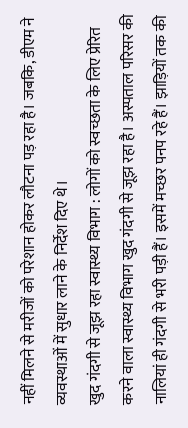नहीं मिलने से मरीजों को परेशान होकर लौटना पड़ रहा है। जबकि, डीएम ने व्यवस्थाओं में सुधार लाने के निर्देश दिए थे।
खुद गंदगी से जूझ रहा स्वास्थ्य विभाग : लोगों को स्वच्छता के लिए प्रेरित करने वाला स्वास्थ्य विभाग खुद गंदगी से जूझ रहा है। अस्पताल परिसर की नालियां ही गंदगी से भरी पड़ी हैं। इसमें मच्छर पनप रहे हैं। झाड़ियों तक की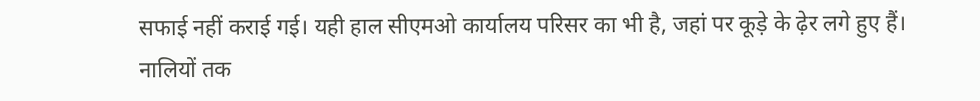सफाई नहीं कराई गई। यही हाल सीएमओ कार्यालय परिसर का भी है, जहां पर कूड़े के ढ़ेर लगे हुए हैं। नालियों तक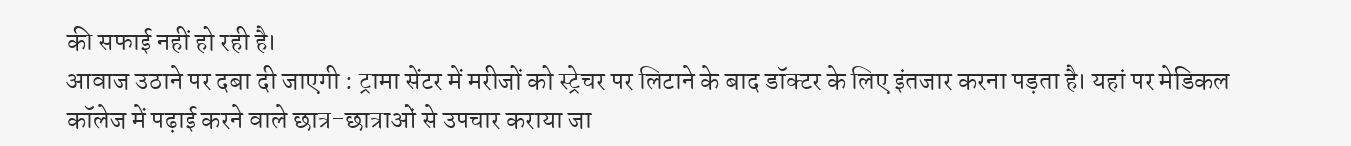की सफाई नहीं हो रही है।
आवाज उठाने पर दबा दी जाएगी : ट्रामा सेंटर में मरीजों को स्ट्रेचर पर लिटाने के बाद डॉक्टर के लिए इंतजार करना पड़ता है। यहां पर मेडिकल कॉलेज में पढ़ाई करने वाले छात्र-छात्राओं से उपचार कराया जा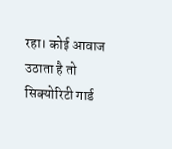रहा। कोई आवाज उठाता है तो सिक्योरिटी गार्ड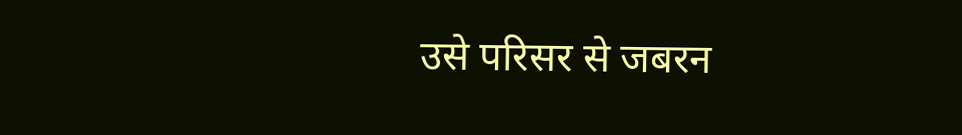उसे परिसर से जबरन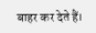बाहर कर देते हैं।